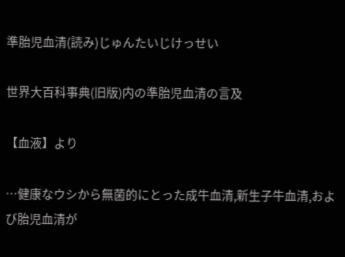準胎児血清(読み)じゅんたいじけっせい

世界大百科事典(旧版)内の準胎児血清の言及

【血液】より

…健康なウシから無菌的にとった成牛血清,新生子牛血清,および胎児血清が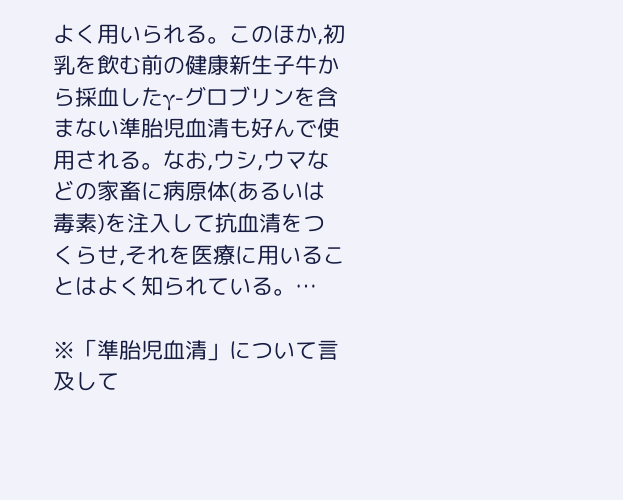よく用いられる。このほか,初乳を飲む前の健康新生子牛から採血したγ‐グロブリンを含まない準胎児血清も好んで使用される。なお,ウシ,ウマなどの家畜に病原体(あるいは毒素)を注入して抗血清をつくらせ,それを医療に用いることはよく知られている。…

※「準胎児血清」について言及して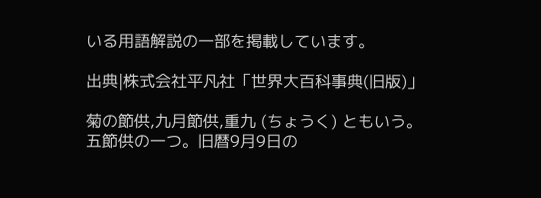いる用語解説の一部を掲載しています。

出典|株式会社平凡社「世界大百科事典(旧版)」

菊の節供,九月節供,重九 (ちょうく) ともいう。五節供の一つ。旧暦9月9日の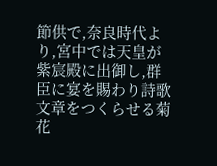節供で,奈良時代より,宮中では天皇が紫宸殿に出御し,群臣に宴を賜わり詩歌文章をつくらせる菊花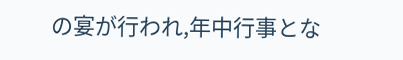の宴が行われ,年中行事とな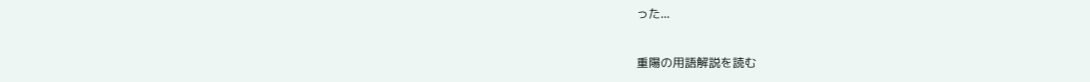った...

重陽の用語解説を読む